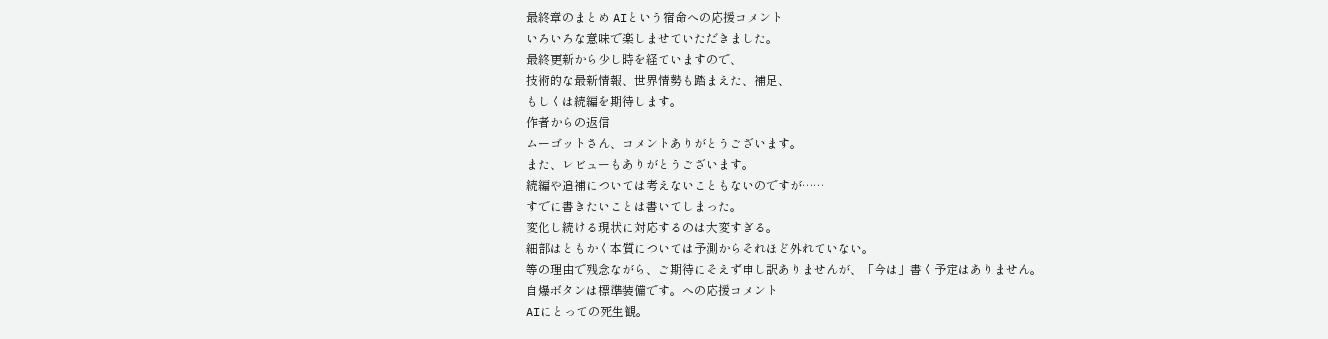最終章のまとめ AIという宿命への応援コメント
いろいろな意味で楽しませていただきました。
最終更新から少し時を経ていますので、
技術的な最新情報、世界情勢も踏まえた、補足、
もしくは続編を期待します。
作者からの返信
ムーゴットさん、コメントありがとうございます。
また、レビューもありがとうございます。
続編や追補については考えないこともないのですが……
すでに書きたいことは書いてしまった。
変化し続ける現状に対応するのは大変すぎる。
細部はともかく本質については予測からそれほど外れていない。
等の理由で残念ながら、ご期待にそえず申し訳ありませんが、「今は」書く予定はありません。
自爆ボタンは標準装備です。への応援コメント
AIにとっての死生観。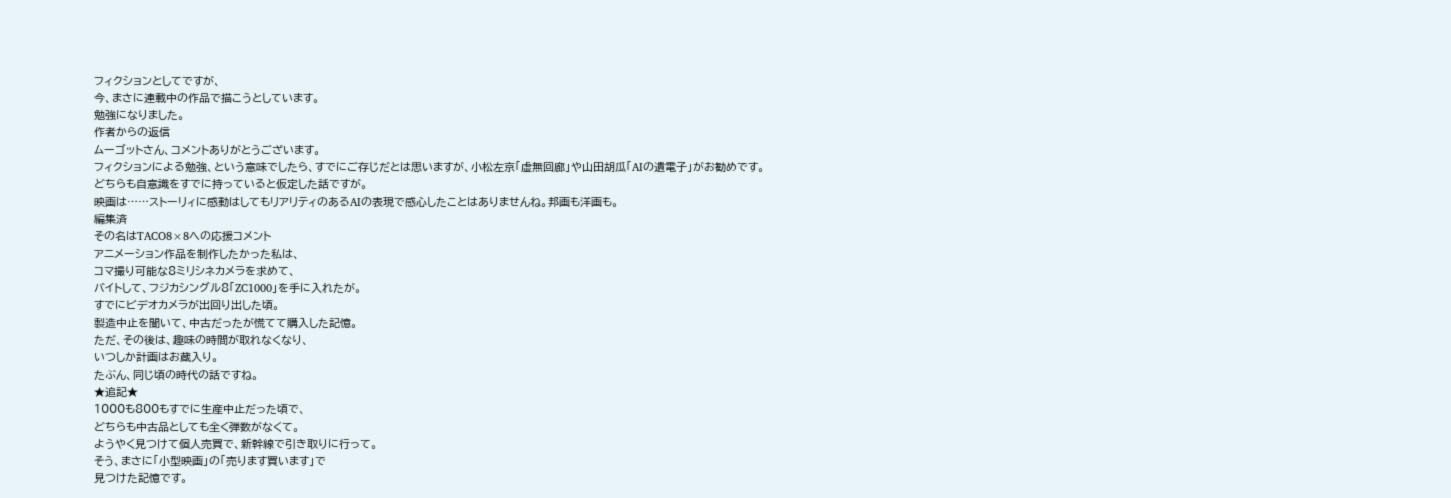フィクションとしてですが、
今、まさに連載中の作品で描こうとしています。
勉強になりました。
作者からの返信
ムーゴットさん、コメントありがとうございます。
フィクションによる勉強、という意味でしたら、すでにご存じだとは思いますが、小松左京「虚無回廊」や山田胡瓜「AIの遺電子」がお勧めです。どちらも自意識をすでに持っていると仮定した話ですが。
映画は……ストーリィに感動はしてもリアリティのあるAIの表現で感心したことはありませんね。邦画も洋画も。
編集済
その名はTACO8×8への応援コメント
アニメーション作品を制作したかった私は、
コマ撮り可能な8ミリシネカメラを求めて、
バイトして、フジカシングル8「ZC1000」を手に入れたが。
すでにビデオカメラが出回り出した頃。
製造中止を聞いて、中古だったが慌てて購入した記憶。
ただ、その後は、趣味の時間が取れなくなり、
いつしか計画はお蔵入り。
たぶん、同じ頃の時代の話ですね。
★追記★
1000も800もすでに生産中止だった頃で、
どちらも中古品としても全く弾数がなくて。
ようやく見つけて個人売買で、新幹線で引き取りに行って。
そう、まさに「小型映画」の「売ります買います」で
見つけた記憶です。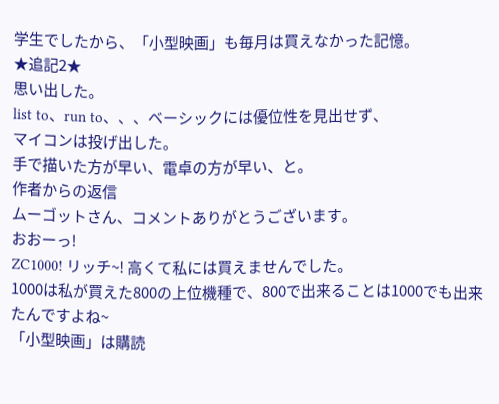学生でしたから、「小型映画」も毎月は買えなかった記憶。
★追記2★
思い出した。
list to、run to、、、ベーシックには優位性を見出せず、
マイコンは投げ出した。
手で描いた方が早い、電卓の方が早い、と。
作者からの返信
ムーゴットさん、コメントありがとうございます。
おおーっ!
ZC1000! リッチ~! 高くて私には買えませんでした。
1000は私が買えた800の上位機種で、800で出来ることは1000でも出来たんですよね~
「小型映画」は購読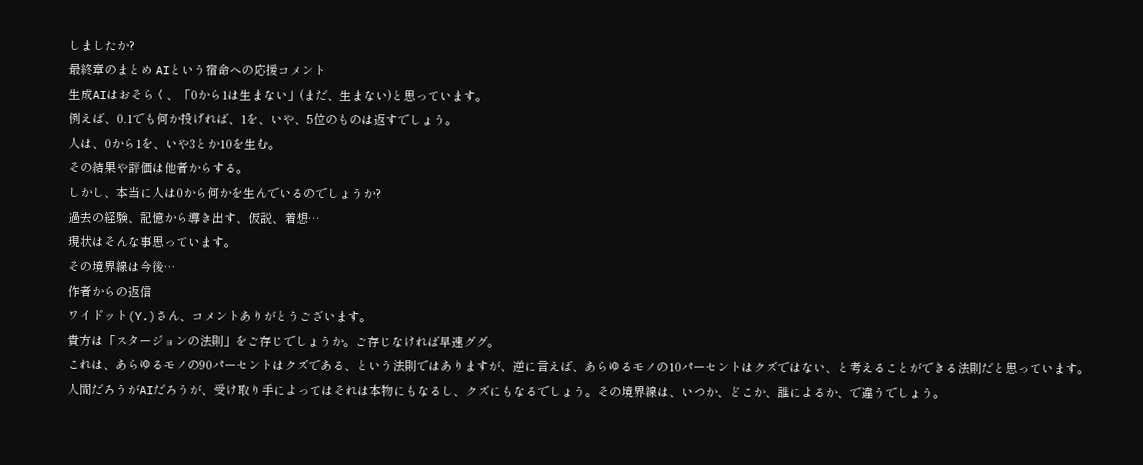しましたか?
最終章のまとめ AIという宿命への応援コメント
生成AIはおそらく、「0から1は生まない」(まだ、生まない)と思っています。
例えば、0.1でも何か投げれば、1を、いや、5位のものは返すでしょう。
人は、0から1を、いや3とか10を生む。
その結果や評価は他者からする。
しかし、本当に人は0から何かを生んでいるのでしょうか?
過去の経験、記憶から導き出す、仮説、着想…
現状はそんな事思っています。
その境界線は今後…
作者からの返信
ワイドット(Y.)さん、コメントありがとうございます。
貴方は「スタージョンの法則」をご存じでしょうか。ご存じなければ早速ググ。
これは、あらゆるモノの90パーセントはクズである、という法則ではありますが、逆に言えば、あらゆるモノの10パーセントはクズではない、と考えることができる法則だと思っています。
人間だろうがAIだろうが、受け取り手によってはそれは本物にもなるし、クズにもなるでしょう。その境界線は、いつか、どこか、誰によるか、で違うでしょう。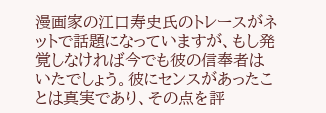漫画家の江口寿史氏のトレースがネットで話題になっていますが、もし発覚しなければ今でも彼の信奉者はいたでしょう。彼にセンスがあったことは真実であり、その点を評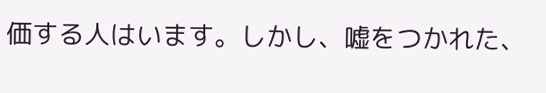価する人はいます。しかし、嘘をつかれた、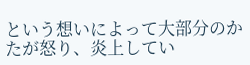という想いによって大部分のかたが怒り、炎上してい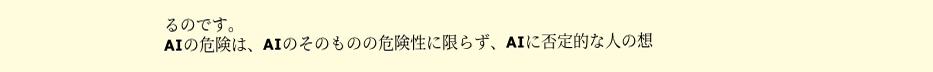るのです。
AIの危険は、AIのそのものの危険性に限らず、AIに否定的な人の想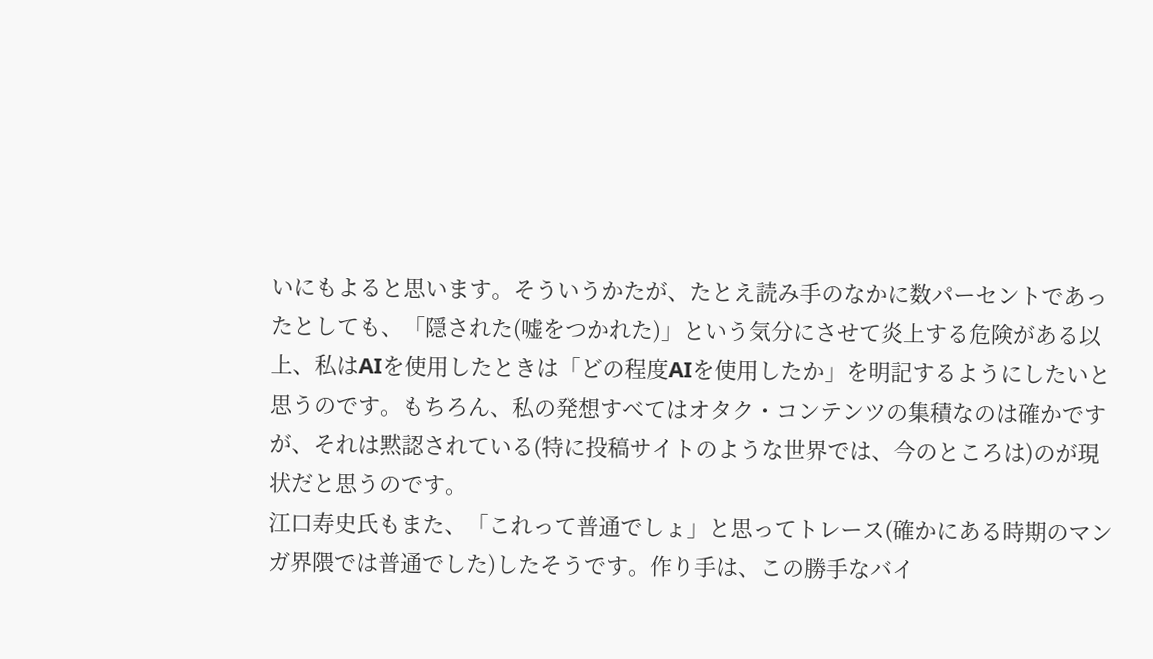いにもよると思います。そういうかたが、たとえ読み手のなかに数パーセントであったとしても、「隠された(嘘をつかれた)」という気分にさせて炎上する危険がある以上、私はAIを使用したときは「どの程度AIを使用したか」を明記するようにしたいと
思うのです。もちろん、私の発想すべてはオタク・コンテンツの集積なのは確かですが、それは黙認されている(特に投稿サイトのような世界では、今のところは)のが現状だと思うのです。
江口寿史氏もまた、「これって普通でしょ」と思ってトレース(確かにある時期のマンガ界隈では普通でした)したそうです。作り手は、この勝手なバイ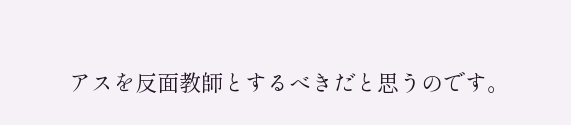アスを反面教師とするべきだと思うのです。